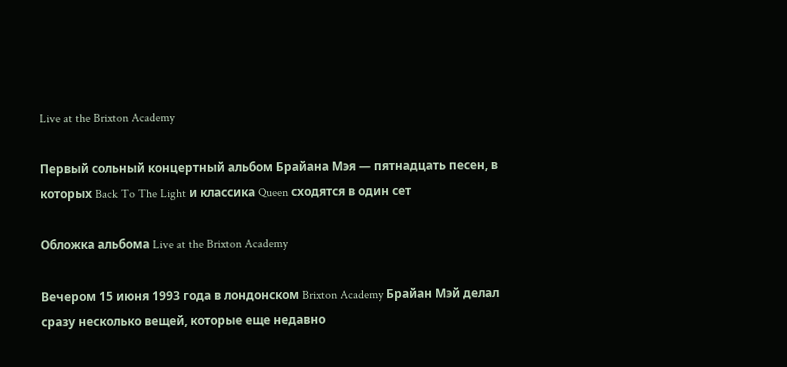Live at the Brixton Academy

Первый сольный концертный альбом Брайана Мэя — пятнадцать песен, в которых Back To The Light и классика Queen сходятся в один сет

Обложка альбома Live at the Brixton Academy

Вечером 15 июня 1993 года в лондонском Brixton Academy Брайан Мэй делал сразу несколько вещей, которые еще недавно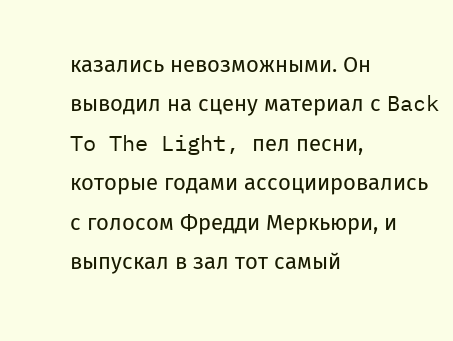казались невозможными. Он выводил на сцену материал с Back To The Light, пел песни, которые годами ассоциировались с голосом Фредди Меркьюри, и выпускал в зал тот самый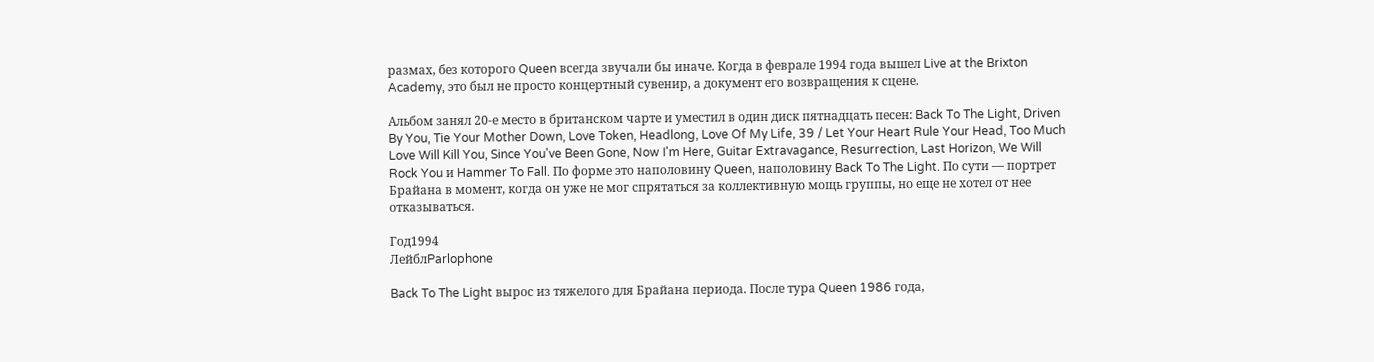размах, без которого Queen всегда звучали бы иначе. Когда в феврале 1994 года вышел Live at the Brixton Academy, это был не просто концертный сувенир, а документ его возвращения к сцене.

Альбом занял 20-е место в британском чарте и уместил в один диск пятнадцать песен: Back To The Light, Driven By You, Tie Your Mother Down, Love Token, Headlong, Love Of My Life, 39 / Let Your Heart Rule Your Head, Too Much Love Will Kill You, Since You've Been Gone, Now I'm Here, Guitar Extravagance, Resurrection, Last Horizon, We Will Rock You и Hammer To Fall. По форме это наполовину Queen, наполовину Back To The Light. По сути — портрет Брайана в момент, когда он уже не мог спрятаться за коллективную мощь группы, но еще не хотел от нее отказываться.

Год1994
ЛейблParlophone

Back To The Light вырос из тяжелого для Брайана периода. После тура Queen 1986 года,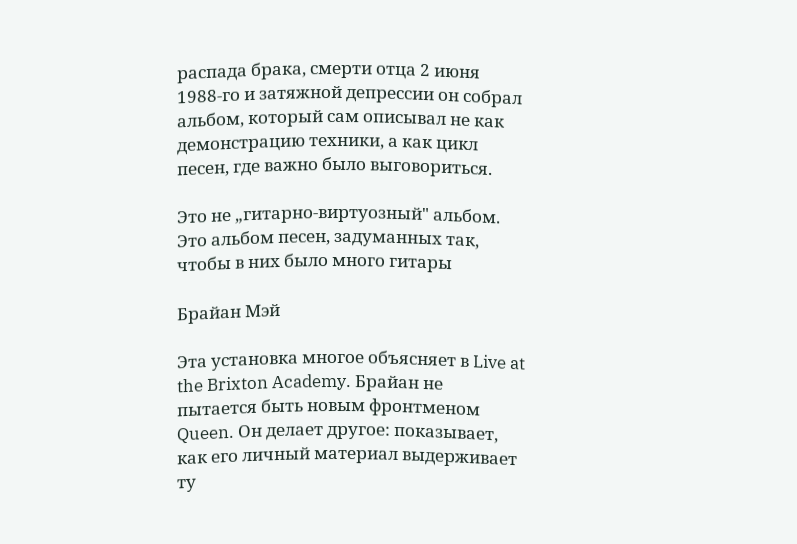распада брака, смерти отца 2 июня 1988-го и затяжной депрессии он собрал альбом, который сам описывал не как демонстрацию техники, а как цикл песен, где важно было выговориться.

Это не „гитарно-виртуозный" альбом. Это альбом песен, задуманных так, чтобы в них было много гитары

Брайан Мэй

Эта установка многое объясняет в Live at the Brixton Academy. Брайан не пытается быть новым фронтменом Queen. Он делает другое: показывает, как его личный материал выдерживает ту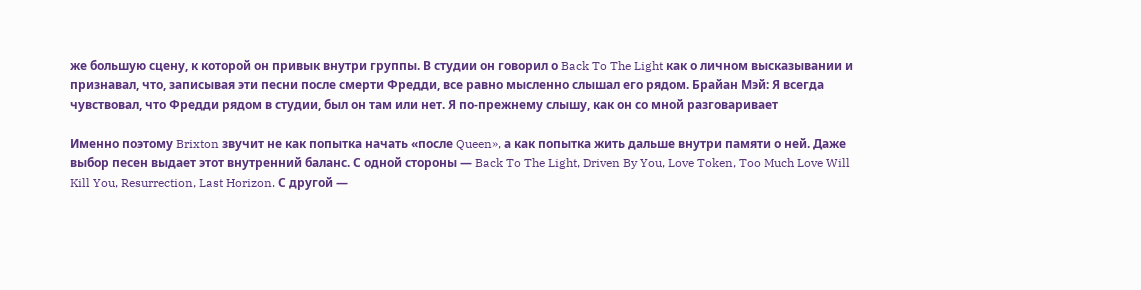же большую сцену, к которой он привык внутри группы. В студии он говорил о Back To The Light как о личном высказывании и признавал, что, записывая эти песни после смерти Фредди, все равно мысленно слышал его рядом. Брайан Мэй: Я всегда чувствовал, что Фредди рядом в студии, был он там или нет. Я по-прежнему слышу, как он со мной разговаривает

Именно поэтому Brixton звучит не как попытка начать «после Queen», а как попытка жить дальше внутри памяти о ней. Даже выбор песен выдает этот внутренний баланс. С одной стороны — Back To The Light, Driven By You, Love Token, Too Much Love Will Kill You, Resurrection, Last Horizon. С другой —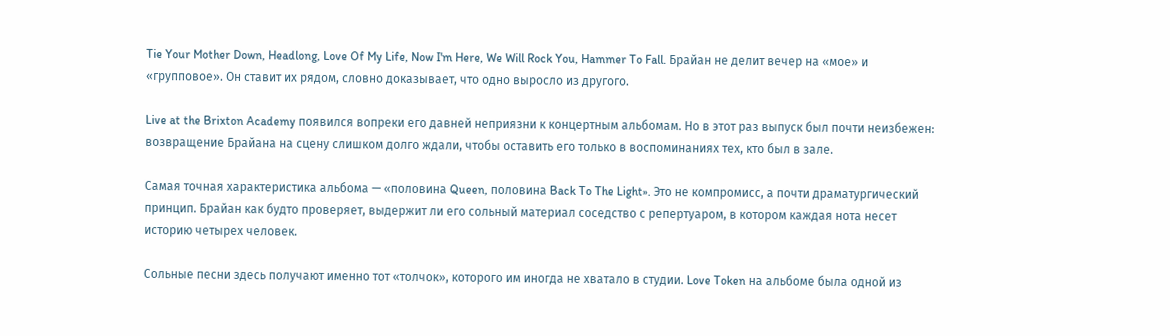Tie Your Mother Down, Headlong, Love Of My Life, Now I'm Here, We Will Rock You, Hammer To Fall. Брайан не делит вечер на «мое» и «групповое». Он ставит их рядом, словно доказывает, что одно выросло из другого.

Live at the Brixton Academy появился вопреки его давней неприязни к концертным альбомам. Но в этот раз выпуск был почти неизбежен: возвращение Брайана на сцену слишком долго ждали, чтобы оставить его только в воспоминаниях тех, кто был в зале.

Самая точная характеристика альбома — «половина Queen, половина Back To The Light». Это не компромисс, а почти драматургический принцип. Брайан как будто проверяет, выдержит ли его сольный материал соседство с репертуаром, в котором каждая нота несет историю четырех человек.

Сольные песни здесь получают именно тот «толчок», которого им иногда не хватало в студии. Love Token на альбоме была одной из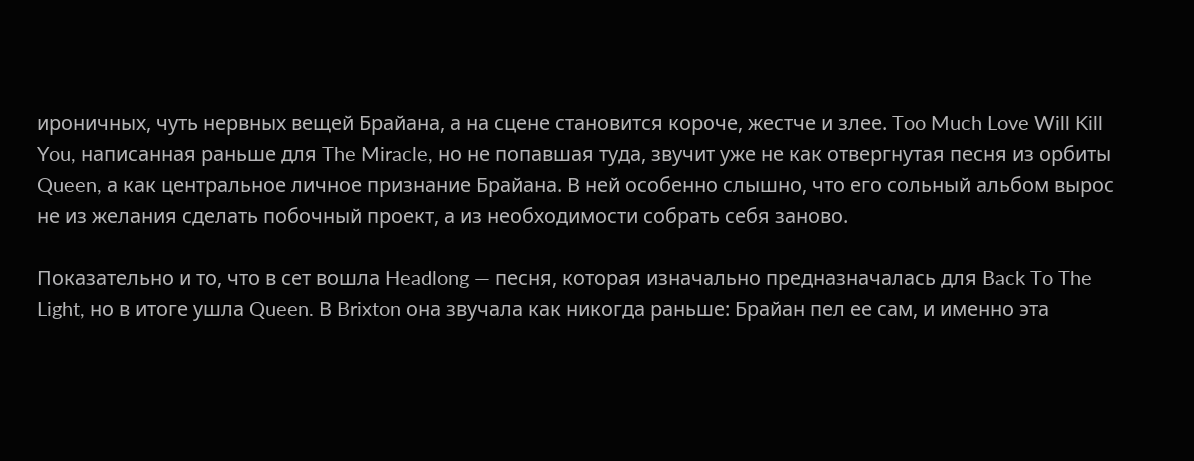ироничных, чуть нервных вещей Брайана, а на сцене становится короче, жестче и злее. Too Much Love Will Kill You, написанная раньше для The Miracle, но не попавшая туда, звучит уже не как отвергнутая песня из орбиты Queen, а как центральное личное признание Брайана. В ней особенно слышно, что его сольный альбом вырос не из желания сделать побочный проект, а из необходимости собрать себя заново.

Показательно и то, что в сет вошла Headlong — песня, которая изначально предназначалась для Back To The Light, но в итоге ушла Queen. В Brixton она звучала как никогда раньше: Брайан пел ее сам, и именно эта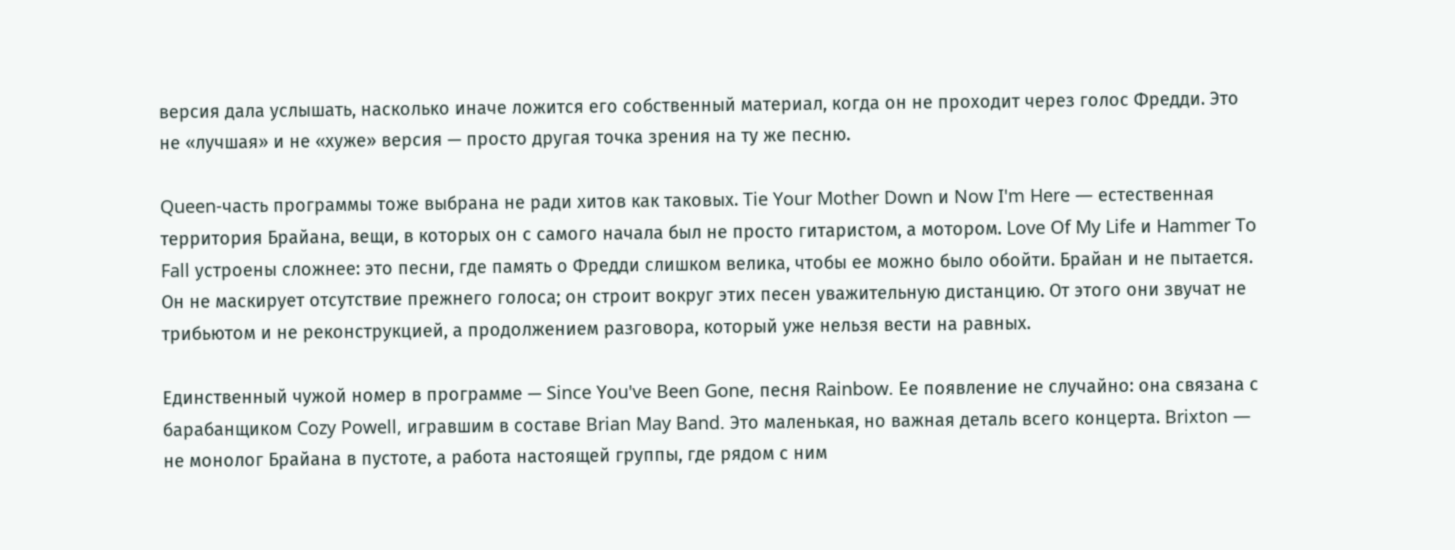версия дала услышать, насколько иначе ложится его собственный материал, когда он не проходит через голос Фредди. Это не «лучшая» и не «хуже» версия — просто другая точка зрения на ту же песню.

Queen-часть программы тоже выбрана не ради хитов как таковых. Tie Your Mother Down и Now I'm Here — естественная территория Брайана, вещи, в которых он с самого начала был не просто гитаристом, а мотором. Love Of My Life и Hammer To Fall устроены сложнее: это песни, где память о Фредди слишком велика, чтобы ее можно было обойти. Брайан и не пытается. Он не маскирует отсутствие прежнего голоса; он строит вокруг этих песен уважительную дистанцию. От этого они звучат не трибьютом и не реконструкцией, а продолжением разговора, который уже нельзя вести на равных.

Единственный чужой номер в программе — Since You've Been Gone, песня Rainbow. Ее появление не случайно: она связана с барабанщиком Cozy Powell, игравшим в составе Brian May Band. Это маленькая, но важная деталь всего концерта. Brixton — не монолог Брайана в пустоте, а работа настоящей группы, где рядом с ним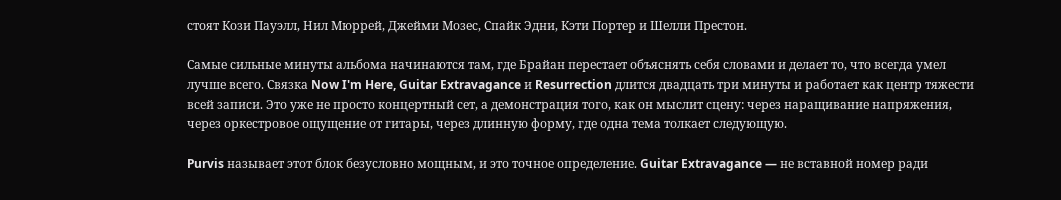стоят Кози Пауэлл, Нил Мюррей, Джейми Мозес, Спайк Эдни, Кэти Портер и Шелли Престон.

Самые сильные минуты альбома начинаются там, где Брайан перестает объяснять себя словами и делает то, что всегда умел лучше всего. Связка Now I'm Here, Guitar Extravagance и Resurrection длится двадцать три минуты и работает как центр тяжести всей записи. Это уже не просто концертный сет, а демонстрация того, как он мыслит сцену: через наращивание напряжения, через оркестровое ощущение от гитары, через длинную форму, где одна тема толкает следующую.

Purvis называет этот блок безусловно мощным, и это точное определение. Guitar Extravagance — не вставной номер ради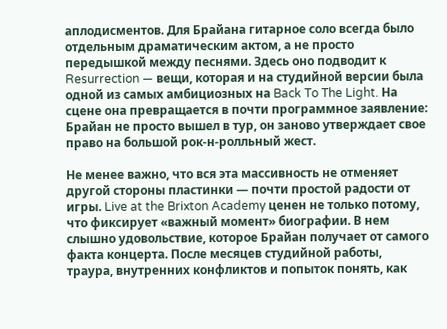аплодисментов. Для Брайана гитарное соло всегда было отдельным драматическим актом, а не просто передышкой между песнями. Здесь оно подводит к Resurrection — вещи, которая и на студийной версии была одной из самых амбициозных на Back To The Light. На сцене она превращается в почти программное заявление: Брайан не просто вышел в тур, он заново утверждает свое право на большой рок-н-ролльный жест.

Не менее важно, что вся эта массивность не отменяет другой стороны пластинки — почти простой радости от игры. Live at the Brixton Academy ценен не только потому, что фиксирует «важный момент» биографии. В нем слышно удовольствие, которое Брайан получает от самого факта концерта. После месяцев студийной работы, траура, внутренних конфликтов и попыток понять, как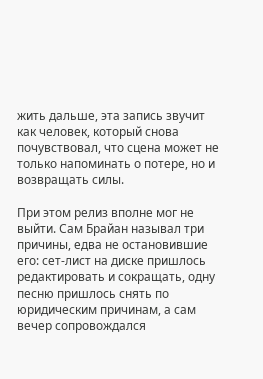жить дальше, эта запись звучит как человек, который снова почувствовал, что сцена может не только напоминать о потере, но и возвращать силы.

При этом релиз вполне мог не выйти. Сам Брайан называл три причины, едва не остановившие его: сет-лист на диске пришлось редактировать и сокращать, одну песню пришлось снять по юридическим причинам, а сам вечер сопровождался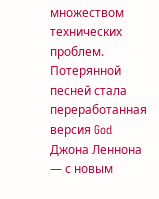множеством технических проблем. Потерянной песней стала переработанная версия God Джона Леннона — с новым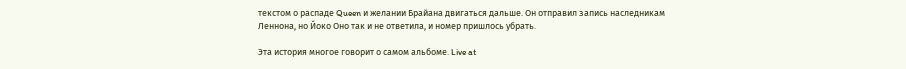текстом о распаде Queen и желании Брайана двигаться дальше. Он отправил запись наследникам Леннона, но Йоко Оно так и не ответила, и номер пришлось убрать.

Эта история многое говорит о самом альбоме. Live at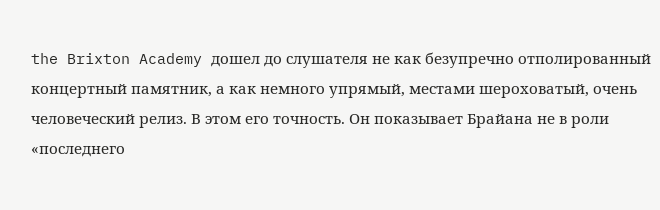the Brixton Academy дошел до слушателя не как безупречно отполированный концертный памятник, а как немного упрямый, местами шероховатый, очень человеческий релиз. В этом его точность. Он показывает Брайана не в роли «последнего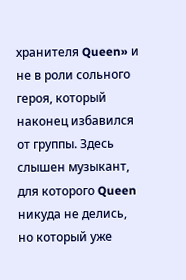хранителя Queen» и не в роли сольного героя, который наконец избавился от группы. Здесь слышен музыкант, для которого Queen никуда не делись, но который уже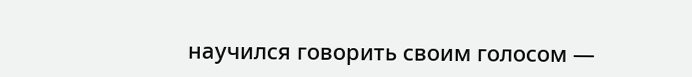научился говорить своим голосом —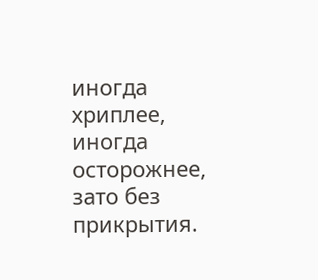иногда хриплее, иногда осторожнее, зато без прикрытия.